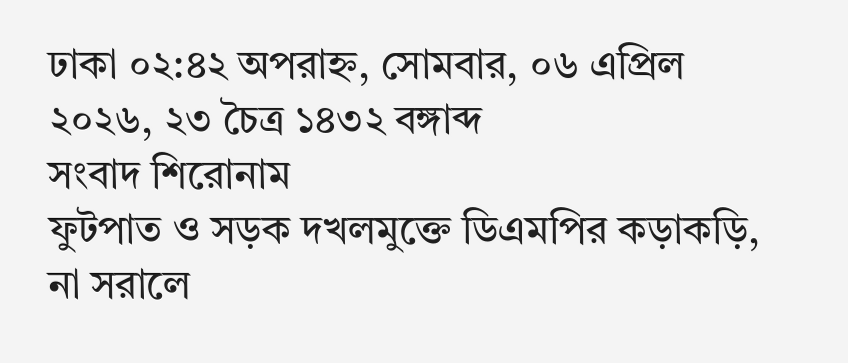ঢাকা ০২:৪২ অপরাহ্ন, সোমবার, ০৬ এপ্রিল ২০২৬, ২৩ চৈত্র ১৪৩২ বঙ্গাব্দ
সংবাদ শিরোনাম
ফুটপাত ও সড়ক দখলমুক্তে ডিএমপির কড়াকড়ি, না সরালে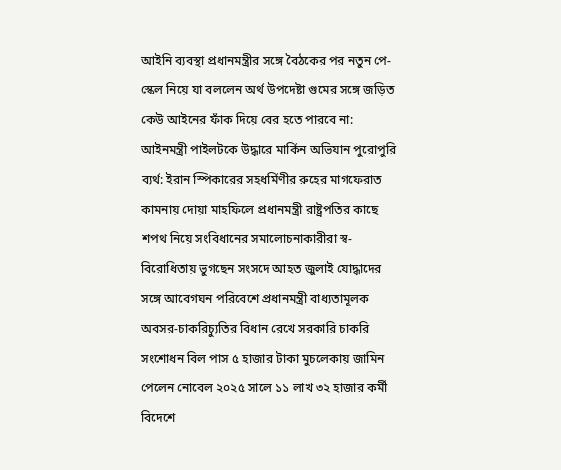আইনি ব্যবস্থা প্রধানমন্ত্রীর সঙ্গে বৈঠকের পর নতুন পে-স্কেল নিয়ে যা বললেন অর্থ উপদেষ্টা গুমের সঙ্গে জড়িত কেউ আইনের ফাঁক দিয়ে বের হতে পারবে না: আইনমন্ত্রী পাইলটকে উদ্ধারে মার্কিন অভিযান পুরোপুরি ব্যর্থ: ইরান স্পিকারের সহধর্মিণীর রুহের মাগফেরাত কামনায় দোয়া মাহফিলে প্রধানমন্ত্রী রাষ্ট্রপতির কাছে শপথ নিয়ে সংবিধানের সমালোচনাকারীরা স্ব-বিরোধিতায় ভুগছেন সংসদে আহত জুলাই যোদ্ধাদের সঙ্গে আবেগঘন পরিবেশে প্রধানমন্ত্রী বাধ্যতামূলক অবসর-চাকরিচ্যুতির বিধান রেখে সরকারি চাকরি সংশোধন বিল পাস ৫ হাজার টাকা মুচলেকায় জামিন পেলেন নোবেল ২০২৫ সালে ১১ লাখ ৩২ হাজার কর্মী বিদেশে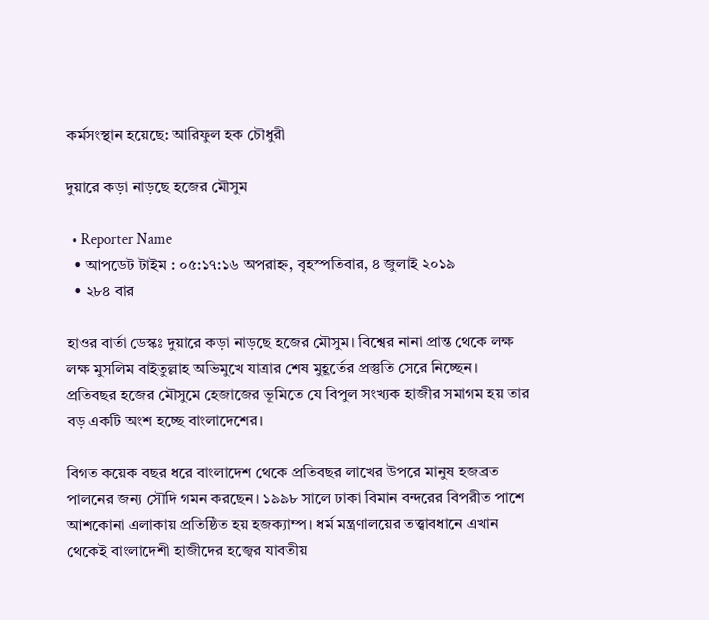কর্মসংস্থান হয়েছে: আরিফুল হক চৌধুরী

দুয়ারে কড়া নাড়ছে হজের মৌসুম

  • Reporter Name
  • আপডেট টাইম : ০৫:১৭:১৬ অপরাহ্ন, বৃহস্পতিবার, ৪ জুলাই ২০১৯
  • ২৮৪ বার

হাওর বার্তা ডেস্কঃ দুয়ারে কড়া নাড়ছে হজের মৌসুম। বিশ্বের নানা প্রান্ত থেকে লক্ষ লক্ষ মুসলিম বাইতুল্লাহ অভিমুখে যাত্রার শেষ মুহূর্তের প্রস্তুতি সেরে নিচ্ছেন। প্রতিবছর হজের মৌসুমে হেজাজের ভূমিতে যে বিপুল সংখ্যক হাজীর সমাগম হয় তার বড় একটি অংশ হচ্ছে বাংলাদেশের।

বিগত কয়েক বছর ধরে বাংলাদেশ থেকে প্রতিবছর লাখের উপরে মানুষ হজব্রত পালনের জন্য সৌদি গমন করছেন। ১৯৯৮ সালে ঢাকা বিমান বন্দরের বিপরীত পাশে আশকোনা এলাকায় প্রতিষ্ঠিত হয় হজক্যাম্প। ধর্ম মন্ত্রণালয়ের তত্ত্বাবধানে এখান থেকেই বাংলাদেশী হাজীদের হজ্বের যাবতীয়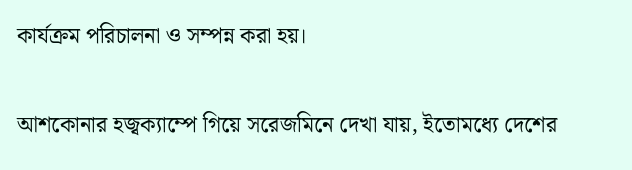কার্যক্রম পরিচালনা ও সম্পন্ন করা হয়।

আশকোনার হজ্বক্যাম্পে গিয়ে সরেজমিনে দেখা যায়, ইতোমধ্যে দেশের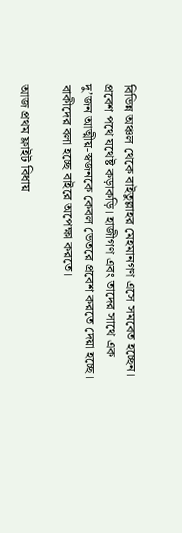বিভিন্ন অঞ্চল থেকে বাইতুল্লাহর মেহমানগণ এসে সমবেত হচ্ছেন। প্রবেশ পথে যথেষ্ট কড়াকড়ি। হাজীগণ এবং তাদের সাথে এক দু’জন আত্মীয়-স্বজনকে কেবল ভেতরে প্রবেশ করতে দেয়া হচ্ছে। বাকীদের বলা হচ্ছে বাইরে অপেক্ষা করতে।

আজ প্রথম ফ্লাইট বিধায়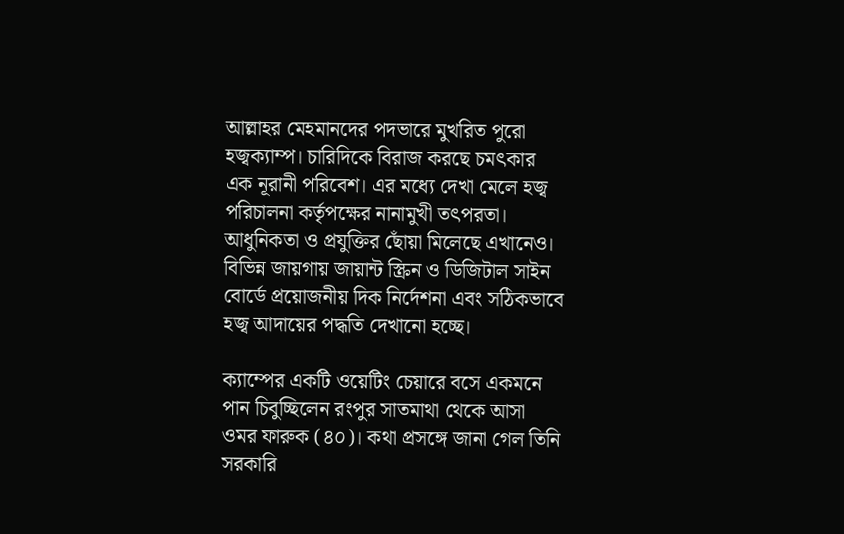আল্লাহর মেহমানদের পদভারে মুখরিত পুরো হজ্বক্যাম্প। চারিদিকে বিরাজ করছে চমৎকার এক নূরানী পরিবেশ। এর মধ্যে দেখা মেলে হজ্ব পরিচালনা কর্তৃপক্ষের নানামুখী তৎপরতা। আধুনিকতা ও প্রযুক্তির ছোঁয়া মিলেছে এখানেও। বিভিন্ন জায়গায় জায়ান্ট স্ক্রিন ও ডিজিটাল সাইন বোর্ডে প্রয়োজনীয় দিক নির্দেশনা এবং সঠিকভাবে হজ্ব আদায়ের পদ্ধতি দেখানো হচ্ছে।

ক্যাম্পের একটি ওয়েটিং চেয়ারে বসে একমনে পান চিবুচ্ছিলেন রংপুর সাতমাথা থেকে আসা ওমর ফারুক (৪০)। কথা প্রসঙ্গে জানা গেল তিনি সরকারি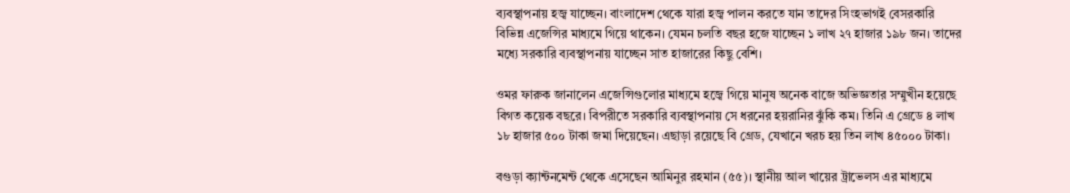ব্যবস্থাপনায় হজ্ব যাচ্ছেন। বাংলাদেশ থেকে যারা হজ্ব পালন করতে যান তাদের সিংহভাগই বেসরকারি বিভিন্ন এজেন্সির মাধ্যমে গিয়ে থাকেন। যেমন চলতি বছর হজে যাচ্ছেন ১ লাখ ২৭ হাজার ১৯৮ জন। তাদের মধ্যে সরকারি ব্যবস্থাপনায় যাচ্ছেন সাত হাজারের কিছু বেশি।

ওমর ফারুক জানালেন এজেন্সিগুলোর মাধ্যমে হজ্বে গিয়ে মানুষ অনেক বাজে অভিজ্ঞতার সম্মুখীন হয়েছে বিগত কয়েক বছরে। বিপরীতে সরকারি ব্যবস্থাপনায় সে ধরনের হয়রানির ঝুঁকি কম। তিনি এ গ্রেডে ৪ লাখ ১৮ হাজার ৫০০ টাকা জমা দিয়েছেন। এছাড়া রয়েছে বি গ্রেড, যেখানে খরচ হয় তিন লাখ ৪৫০০০ টাকা।

বগুড়া ক্যান্টনমেন্ট থেকে এসেছেন আমিনুর রহমান (৫৫)। স্থানীয় আল খায়ের ট্রাভেলস এর মাধ্যমে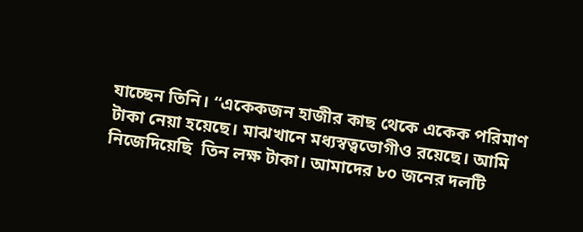যাচ্ছেন তিনি। “একেকজন হাজীর কাছ থেকে একেক পরিমাণ টাকা নেয়া হয়েছে। মাঝখানে মধ্যস্বত্বভোগীও রয়েছে। আমি নিজেদিয়েছি  তিন লক্ষ টাকা। আমাদের ৮০ জনের দলটি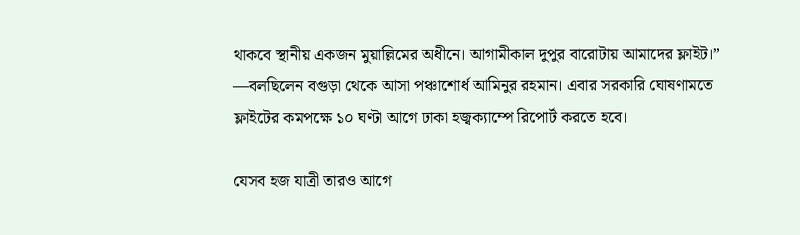থাকবে স্থানীয় একজন মুয়াল্লিমের অধীনে। আগামীকাল দুপুর বারোটায় আমাদের ফ্লাইট।” —বলছিলেন বগুড়া থেকে আসা পঞ্চাশোর্ধ আমিনুর রহমান। এবার সরকারি ঘোষণামতে ফ্লাইটের কমপক্ষে ১০ ঘণ্টা আগে ঢাকা হজ্বক্যাম্পে রিপোর্ট করতে হবে।

যেসব হজ যাত্রী তারও আগে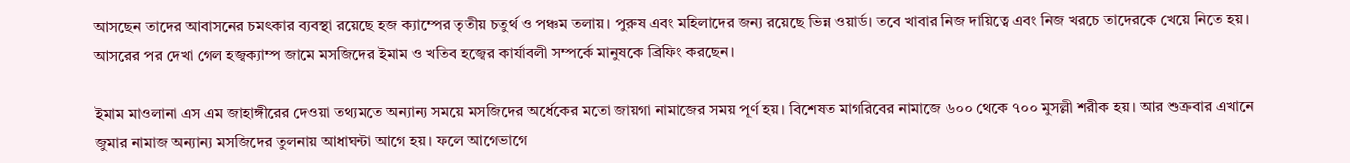আসছেন তাদের আবাসনের চমৎকার ব্যবস্থা রয়েছে হজ ক্যাম্পের তৃতীয় চতুর্থ ও পঞ্চম তলায়। পুরুষ এবং মহিলাদের জন্য রয়েছে ভিন্ন ওয়ার্ড। তবে খাবার নিজ দায়িত্বে এবং নিজ খরচে তাদেরকে খেয়ে নিতে হয়। আসরের পর দেখা গেল হজ্বক্যাম্প জামে মসজিদের ইমাম ও খতিব হজ্বের কার্যাবলী সম্পর্কে মানুষকে ব্রিফিং করছেন।

ইমাম মাওলানা এস এম জাহাঙ্গীরের দেওয়া তথ্যমতে অন্যান্য সময়ে মসজিদের অর্ধেকের মতো জায়গা নামাজের সময় পূর্ণ হয়। বিশেষত মাগরিবের নামাজে ৬০০ থেকে ৭০০ মুসল্লী শরীক হয়। আর শুক্রবার এখানে জুমার নামাজ অন্যান্য মসজিদের তুলনায় আধাঘন্টা আগে হয়। ফলে আগেভাগে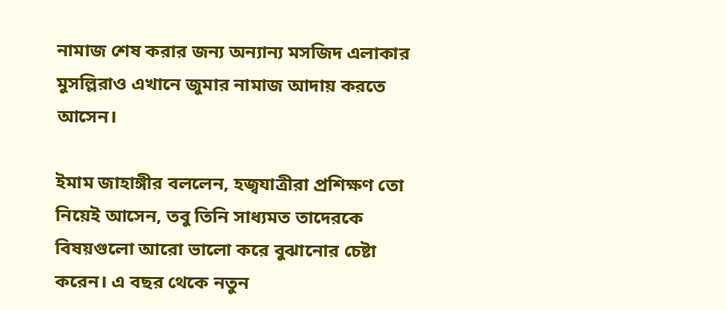নামাজ শেষ করার জন্য অন্যান্য মসজিদ এলাকার মুসল্লিরাও এখানে জুমার নামাজ আদায় করতে আসেন।

ইমাম জাহাঙ্গীর বললেন, হজ্বযাত্রীরা প্রশিক্ষণ তো নিয়েই আসেন, তবু তিনি সাধ্যমত তাদেরকে বিষয়গুলো আরো ভালো করে বুঝানোর চেষ্টা করেন। এ বছর থেকে নতুন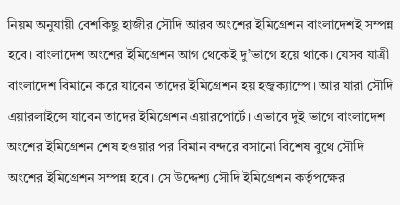নিয়ম অনুযায়ী বেশকিছু হাজীর সৌদি আরব অংশের ইমিগ্রেশন বাংলাদেশই সম্পন্ন হবে। বাংলাদেশ অংশের ইমিগ্রেশন আগ থেকেই দু’ভাগে হয়ে থাকে। যেসব যাত্রী বাংলাদেশ বিমানে করে যাবেন তাদের ইমিগ্রেশন হয় হজ্বক্যাম্পে। আর যারা সৌদি এয়ারলাইন্সে যাবেন তাদের ইমিগ্রেশন এয়ারপোর্টে। এভাবে দুই ভাগে বাংলাদেশ অংশের ইমিগ্রেশন শেষ হওয়ার পর বিমান বন্দরে বসানো বিশেষ বুথে সৌদি অংশের ইমিগ্রেশন সম্পন্ন হবে। সে উদ্দেশ্য সৌদি ইমিগ্রেশন কর্তৃপক্ষের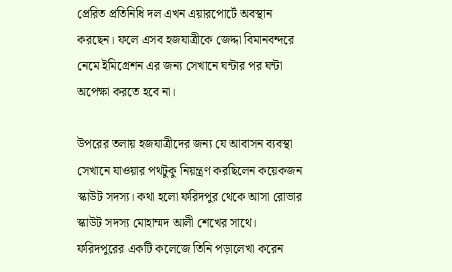প্রেরিত প্রতিনিধি দল এখন এয়ারপোর্টে অবস্থান করছেন। ফলে এসব হজযাত্রীকে জেদ্দা বিমানবন্দরে নেমে ইমিগ্রেশন এর জন্য সেখানে ঘন্টার পর ঘন্টা অপেক্ষা করতে হবে না।

উপরের তলায় হজযাত্রীদের জন্য যে আবাসন ব্যবস্থা সেখানে যাওয়ার পথটুকু নিয়ন্ত্রণ করছিলেন কয়েকজন স্কাউট সদস্য। কথা হলো ফরিদপুর থেকে আসা রোভার স্কাউট সদস্য মোহাম্মদ আলী শেখের সাথে। ফরিদপুরের একটি কলেজে তিনি পড়ালেখা করেন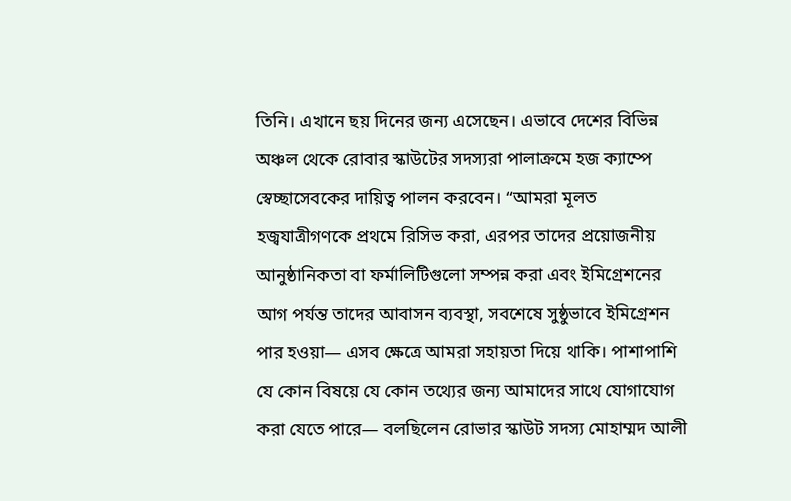তিনি। এখানে ছয় দিনের জন্য এসেছেন। এভাবে দেশের বিভিন্ন অঞ্চল থেকে রোবার স্কাউটের সদস্যরা পালাক্রমে হজ ক্যাম্পে স্বেচ্ছাসেবকের দায়িত্ব পালন করবেন। “আমরা মূলত হজ্বযাত্রীগণকে প্রথমে রিসিভ করা, এরপর তাদের প্রয়োজনীয় আনুষ্ঠানিকতা বা ফর্মালিটিগুলো সম্পন্ন করা এবং ইমিগ্রেশনের আগ পর্যন্ত তাদের আবাসন ব্যবস্থা, সবশেষে সুষ্ঠুভাবে ইমিগ্রেশন পার হওয়া— এসব ক্ষেত্রে আমরা সহায়তা দিয়ে থাকি। পাশাপাশি যে কোন বিষয়ে যে কোন তথ্যের জন্য আমাদের সাথে যোগাযোগ করা যেতে পারে— বলছিলেন রোভার স্কাউট সদস্য মোহাম্মদ আলী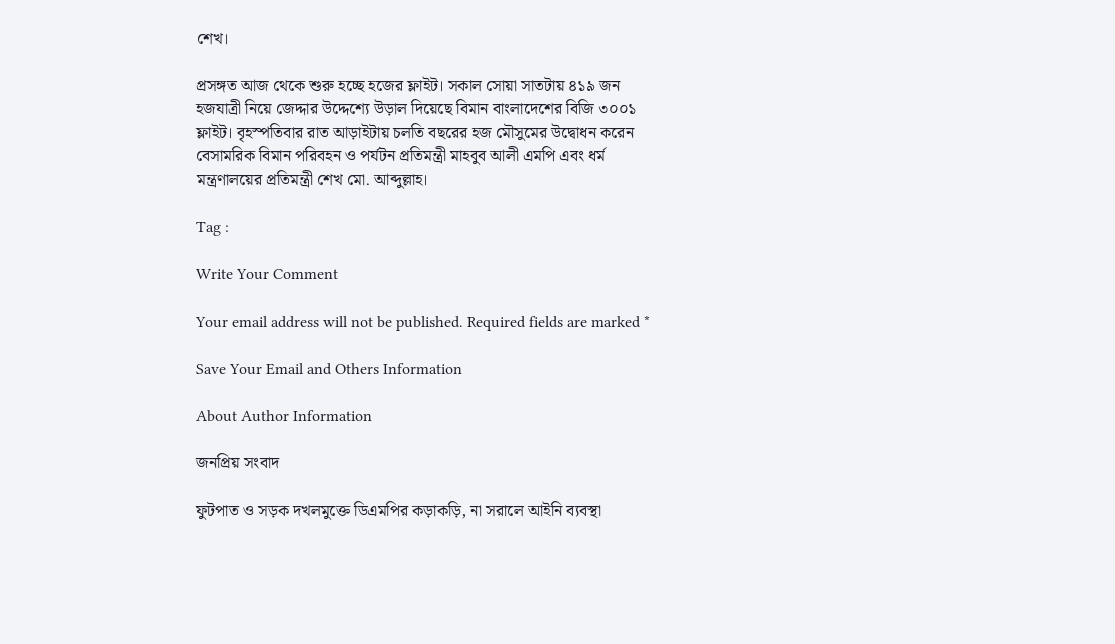শেখ।

প্রসঙ্গত আজ থেকে শুরু হচ্ছে হজের ফ্লাইট। সকাল সোয়া সাতটায় ৪১৯ জন হজযাত্রী নিয়ে জেদ্দার উদ্দেশ্যে উড়াল দিয়েছে বিমান বাংলাদেশের বিজি ৩০০১ ফ্লাইট। বৃহস্পতিবার রাত আড়াইটায় চলতি বছরের হজ মৌসুমের উদ্বোধন করেন বেসামরিক বিমান পরিবহন ও পর্যটন প্রতিমন্ত্রী মাহবুব আলী এমপি এবং ধর্ম মন্ত্রণালয়ের প্রতিমন্ত্রী শেখ মো. আব্দুল্লাহ।

Tag :

Write Your Comment

Your email address will not be published. Required fields are marked *

Save Your Email and Others Information

About Author Information

জনপ্রিয় সংবাদ

ফুটপাত ও সড়ক দখলমুক্তে ডিএমপির কড়াকড়ি, না সরালে আইনি ব্যবস্থা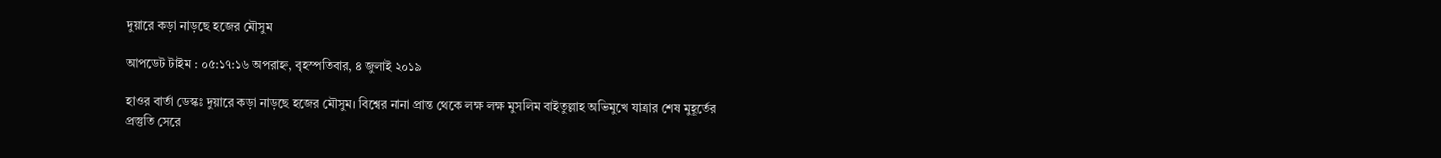দুয়ারে কড়া নাড়ছে হজের মৌসুম

আপডেট টাইম : ০৫:১৭:১৬ অপরাহ্ন, বৃহস্পতিবার, ৪ জুলাই ২০১৯

হাওর বার্তা ডেস্কঃ দুয়ারে কড়া নাড়ছে হজের মৌসুম। বিশ্বের নানা প্রান্ত থেকে লক্ষ লক্ষ মুসলিম বাইতুল্লাহ অভিমুখে যাত্রার শেষ মুহূর্তের প্রস্তুতি সেরে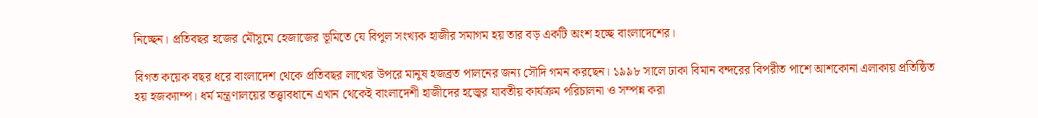নিচ্ছেন। প্রতিবছর হজের মৌসুমে হেজাজের ভূমিতে যে বিপুল সংখ্যক হাজীর সমাগম হয় তার বড় একটি অংশ হচ্ছে বাংলাদেশের।

বিগত কয়েক বছর ধরে বাংলাদেশ থেকে প্রতিবছর লাখের উপরে মানুষ হজব্রত পালনের জন্য সৌদি গমন করছেন। ১৯৯৮ সালে ঢাকা বিমান বন্দরের বিপরীত পাশে আশকোনা এলাকায় প্রতিষ্ঠিত হয় হজক্যাম্প। ধর্ম মন্ত্রণালয়ের তত্ত্বাবধানে এখান থেকেই বাংলাদেশী হাজীদের হজ্বের যাবতীয় কার্যক্রম পরিচালনা ও সম্পন্ন করা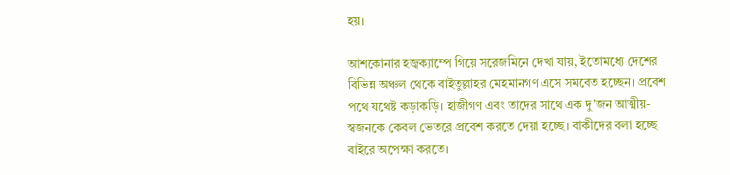হয়।

আশকোনার হজ্বক্যাম্পে গিয়ে সরেজমিনে দেখা যায়, ইতোমধ্যে দেশের বিভিন্ন অঞ্চল থেকে বাইতুল্লাহর মেহমানগণ এসে সমবেত হচ্ছেন। প্রবেশ পথে যথেষ্ট কড়াকড়ি। হাজীগণ এবং তাদের সাথে এক দু’জন আত্মীয়-স্বজনকে কেবল ভেতরে প্রবেশ করতে দেয়া হচ্ছে। বাকীদের বলা হচ্ছে বাইরে অপেক্ষা করতে।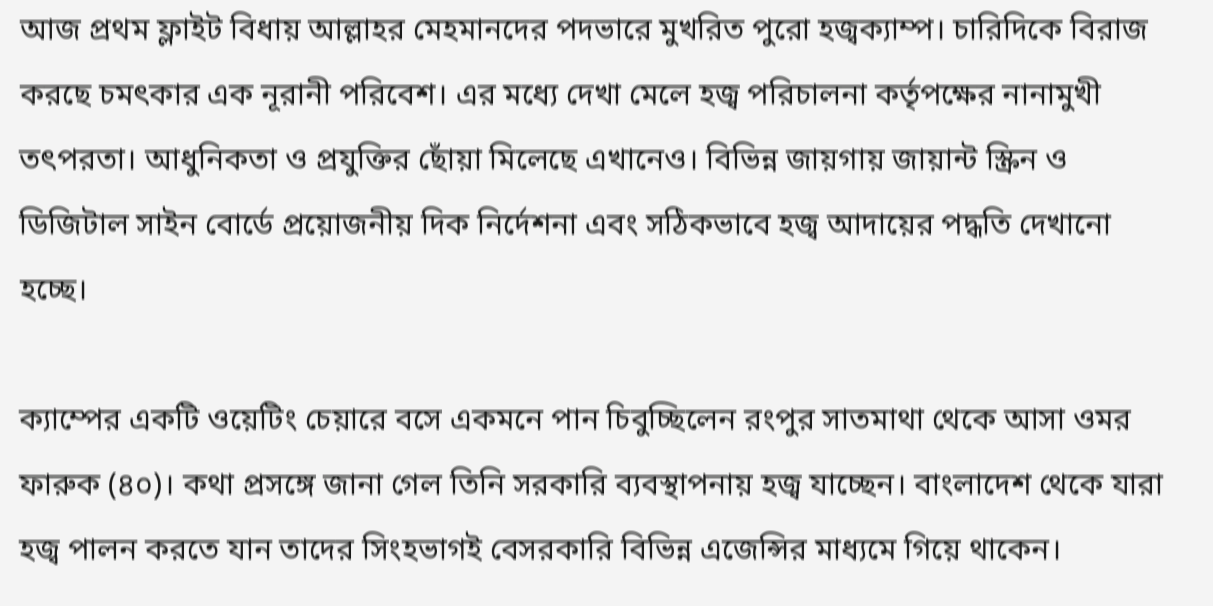আজ প্রথম ফ্লাইট বিধায় আল্লাহর মেহমানদের পদভারে মুখরিত পুরো হজ্বক্যাম্প। চারিদিকে বিরাজ করছে চমৎকার এক নূরানী পরিবেশ। এর মধ্যে দেখা মেলে হজ্ব পরিচালনা কর্তৃপক্ষের নানামুখী তৎপরতা। আধুনিকতা ও প্রযুক্তির ছোঁয়া মিলেছে এখানেও। বিভিন্ন জায়গায় জায়ান্ট স্ক্রিন ও ডিজিটাল সাইন বোর্ডে প্রয়োজনীয় দিক নির্দেশনা এবং সঠিকভাবে হজ্ব আদায়ের পদ্ধতি দেখানো হচ্ছে।

ক্যাম্পের একটি ওয়েটিং চেয়ারে বসে একমনে পান চিবুচ্ছিলেন রংপুর সাতমাথা থেকে আসা ওমর ফারুক (৪০)। কথা প্রসঙ্গে জানা গেল তিনি সরকারি ব্যবস্থাপনায় হজ্ব যাচ্ছেন। বাংলাদেশ থেকে যারা হজ্ব পালন করতে যান তাদের সিংহভাগই বেসরকারি বিভিন্ন এজেন্সির মাধ্যমে গিয়ে থাকেন।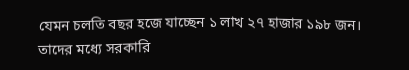যেমন চলতি বছর হজে যাচ্ছেন ১ লাখ ২৭ হাজার ১৯৮ জন। তাদের মধ্যে সরকারি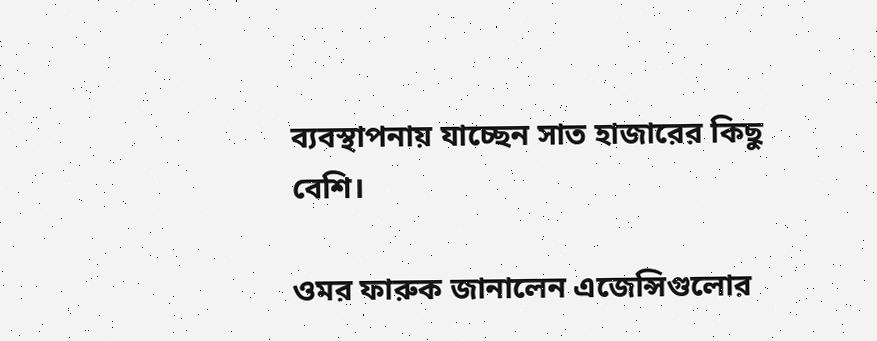ব্যবস্থাপনায় যাচ্ছেন সাত হাজারের কিছু বেশি।

ওমর ফারুক জানালেন এজেন্সিগুলোর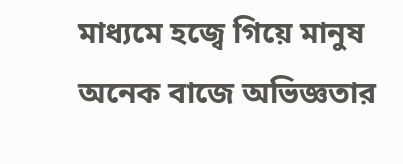মাধ্যমে হজ্বে গিয়ে মানুষ অনেক বাজে অভিজ্ঞতার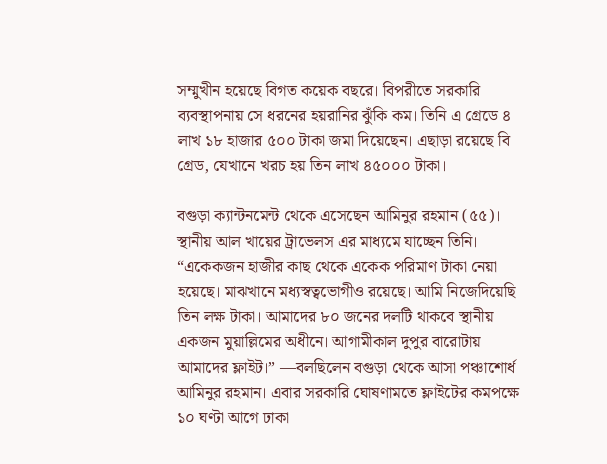সম্মুখীন হয়েছে বিগত কয়েক বছরে। বিপরীতে সরকারি ব্যবস্থাপনায় সে ধরনের হয়রানির ঝুঁকি কম। তিনি এ গ্রেডে ৪ লাখ ১৮ হাজার ৫০০ টাকা জমা দিয়েছেন। এছাড়া রয়েছে বি গ্রেড, যেখানে খরচ হয় তিন লাখ ৪৫০০০ টাকা।

বগুড়া ক্যান্টনমেন্ট থেকে এসেছেন আমিনুর রহমান (৫৫)। স্থানীয় আল খায়ের ট্রাভেলস এর মাধ্যমে যাচ্ছেন তিনি। “একেকজন হাজীর কাছ থেকে একেক পরিমাণ টাকা নেয়া হয়েছে। মাঝখানে মধ্যস্বত্বভোগীও রয়েছে। আমি নিজেদিয়েছি  তিন লক্ষ টাকা। আমাদের ৮০ জনের দলটি থাকবে স্থানীয় একজন মুয়াল্লিমের অধীনে। আগামীকাল দুপুর বারোটায় আমাদের ফ্লাইট।” —বলছিলেন বগুড়া থেকে আসা পঞ্চাশোর্ধ আমিনুর রহমান। এবার সরকারি ঘোষণামতে ফ্লাইটের কমপক্ষে ১০ ঘণ্টা আগে ঢাকা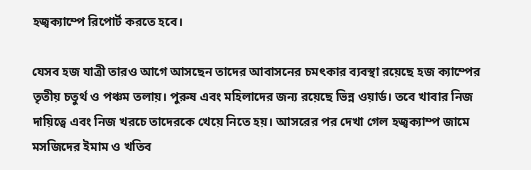হজ্বক্যাম্পে রিপোর্ট করতে হবে।

যেসব হজ যাত্রী তারও আগে আসছেন তাদের আবাসনের চমৎকার ব্যবস্থা রয়েছে হজ ক্যাম্পের তৃতীয় চতুর্থ ও পঞ্চম তলায়। পুরুষ এবং মহিলাদের জন্য রয়েছে ভিন্ন ওয়ার্ড। তবে খাবার নিজ দায়িত্বে এবং নিজ খরচে তাদেরকে খেয়ে নিতে হয়। আসরের পর দেখা গেল হজ্বক্যাম্প জামে মসজিদের ইমাম ও খতিব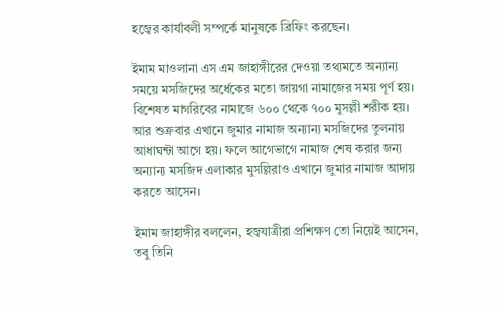হজ্বের কার্যাবলী সম্পর্কে মানুষকে ব্রিফিং করছেন।

ইমাম মাওলানা এস এম জাহাঙ্গীরের দেওয়া তথ্যমতে অন্যান্য সময়ে মসজিদের অর্ধেকের মতো জায়গা নামাজের সময় পূর্ণ হয়। বিশেষত মাগরিবের নামাজে ৬০০ থেকে ৭০০ মুসল্লী শরীক হয়। আর শুক্রবার এখানে জুমার নামাজ অন্যান্য মসজিদের তুলনায় আধাঘন্টা আগে হয়। ফলে আগেভাগে নামাজ শেষ করার জন্য অন্যান্য মসজিদ এলাকার মুসল্লিরাও এখানে জুমার নামাজ আদায় করতে আসেন।

ইমাম জাহাঙ্গীর বললেন, হজ্বযাত্রীরা প্রশিক্ষণ তো নিয়েই আসেন, তবু তিনি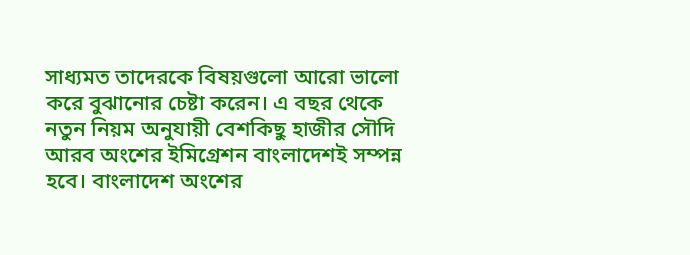সাধ্যমত তাদেরকে বিষয়গুলো আরো ভালো করে বুঝানোর চেষ্টা করেন। এ বছর থেকে নতুন নিয়ম অনুযায়ী বেশকিছু হাজীর সৌদি আরব অংশের ইমিগ্রেশন বাংলাদেশই সম্পন্ন হবে। বাংলাদেশ অংশের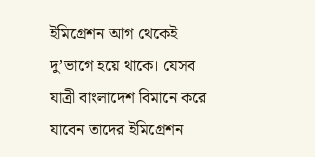ইমিগ্রেশন আগ থেকেই দু’ভাগে হয়ে থাকে। যেসব যাত্রী বাংলাদেশ বিমানে করে যাবেন তাদের ইমিগ্রেশন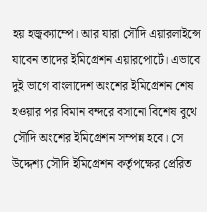হয় হজ্বক্যাম্পে। আর যারা সৌদি এয়ারলাইন্সে যাবেন তাদের ইমিগ্রেশন এয়ারপোর্টে। এভাবে দুই ভাগে বাংলাদেশ অংশের ইমিগ্রেশন শেষ হওয়ার পর বিমান বন্দরে বসানো বিশেষ বুথে সৌদি অংশের ইমিগ্রেশন সম্পন্ন হবে। সে উদ্দেশ্য সৌদি ইমিগ্রেশন কর্তৃপক্ষের প্রেরিত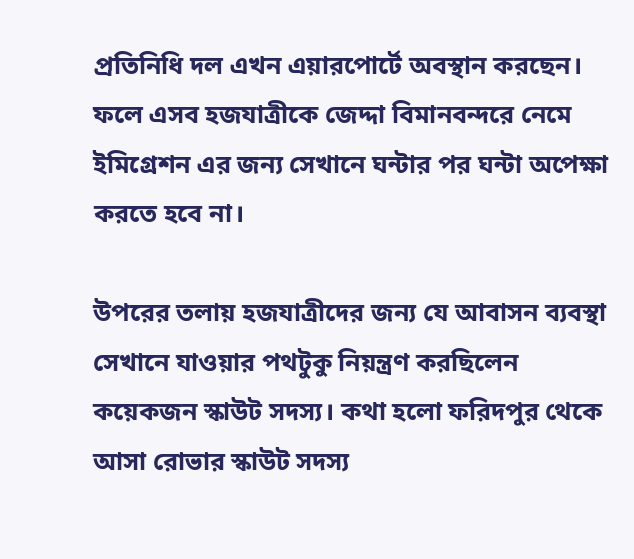প্রতিনিধি দল এখন এয়ারপোর্টে অবস্থান করছেন। ফলে এসব হজযাত্রীকে জেদ্দা বিমানবন্দরে নেমে ইমিগ্রেশন এর জন্য সেখানে ঘন্টার পর ঘন্টা অপেক্ষা করতে হবে না।

উপরের তলায় হজযাত্রীদের জন্য যে আবাসন ব্যবস্থা সেখানে যাওয়ার পথটুকু নিয়ন্ত্রণ করছিলেন কয়েকজন স্কাউট সদস্য। কথা হলো ফরিদপুর থেকে আসা রোভার স্কাউট সদস্য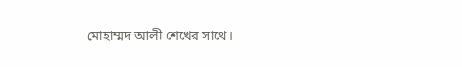মোহাম্মদ আলী শেখের সাথে।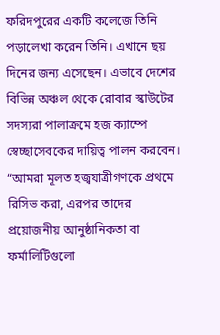ফরিদপুরের একটি কলেজে তিনি পড়ালেখা করেন তিনি। এখানে ছয় দিনের জন্য এসেছেন। এভাবে দেশের বিভিন্ন অঞ্চল থেকে রোবার স্কাউটের সদস্যরা পালাক্রমে হজ ক্যাম্পে স্বেচ্ছাসেবকের দায়িত্ব পালন করবেন। “আমরা মূলত হজ্বযাত্রীগণকে প্রথমে রিসিভ করা, এরপর তাদের প্রয়োজনীয় আনুষ্ঠানিকতা বা ফর্মালিটিগুলো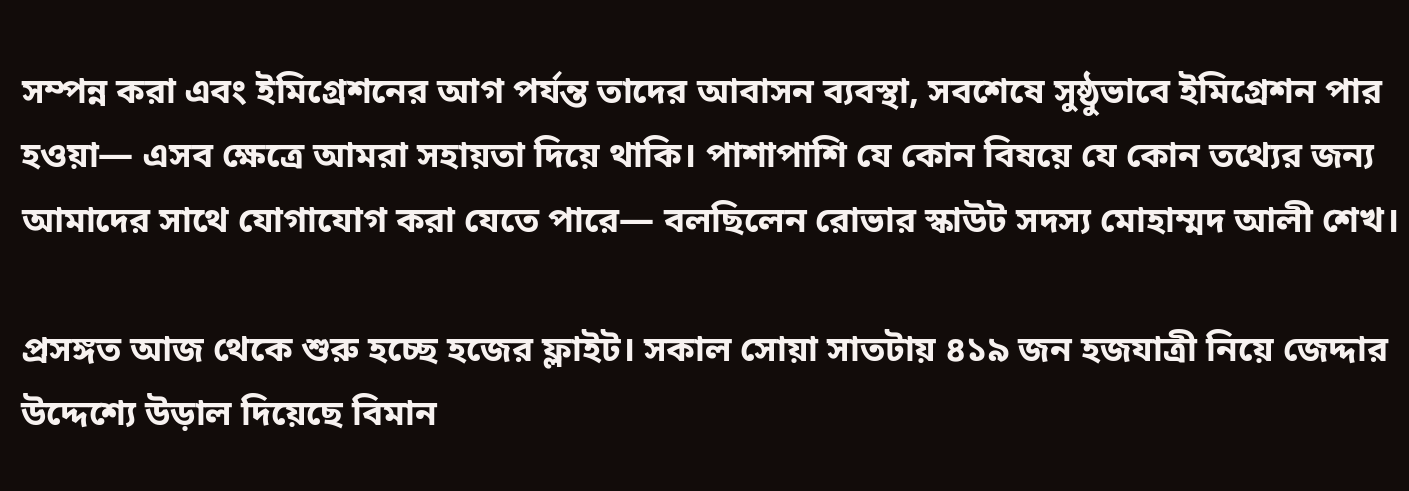সম্পন্ন করা এবং ইমিগ্রেশনের আগ পর্যন্ত তাদের আবাসন ব্যবস্থা, সবশেষে সুষ্ঠুভাবে ইমিগ্রেশন পার হওয়া— এসব ক্ষেত্রে আমরা সহায়তা দিয়ে থাকি। পাশাপাশি যে কোন বিষয়ে যে কোন তথ্যের জন্য আমাদের সাথে যোগাযোগ করা যেতে পারে— বলছিলেন রোভার স্কাউট সদস্য মোহাম্মদ আলী শেখ।

প্রসঙ্গত আজ থেকে শুরু হচ্ছে হজের ফ্লাইট। সকাল সোয়া সাতটায় ৪১৯ জন হজযাত্রী নিয়ে জেদ্দার উদ্দেশ্যে উড়াল দিয়েছে বিমান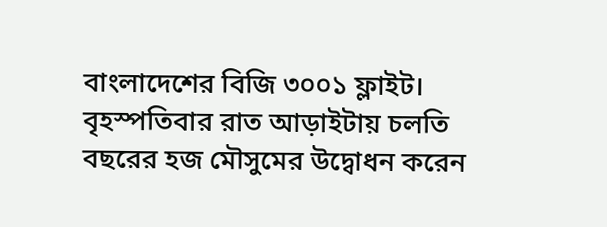বাংলাদেশের বিজি ৩০০১ ফ্লাইট। বৃহস্পতিবার রাত আড়াইটায় চলতি বছরের হজ মৌসুমের উদ্বোধন করেন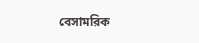বেসামরিক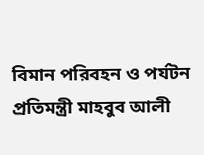বিমান পরিবহন ও পর্যটন প্রতিমন্ত্রী মাহবুব আলী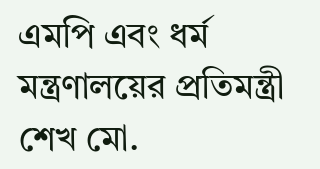এমপি এবং ধর্ম মন্ত্রণালয়ের প্রতিমন্ত্রী শেখ মো.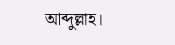আব্দুল্লাহ।